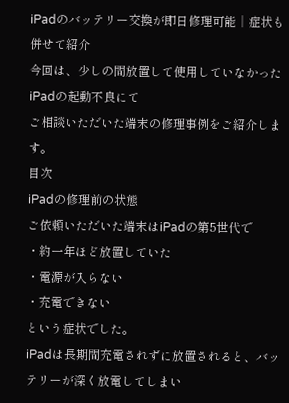iPadのバッテリー交換が即日修理可能│症状も併せて紹介
今回は、少しの間放置して使用していなかったiPadの起動不良にて
ご相談いただいた端末の修理事例をご紹介します。
目次
iPadの修理前の状態
ご依頼いただいた端末はiPadの第5世代で
・約一年ほど放置していた
・電源が入らない
・充電できない
という症状でした。
iPadは長期間充電されずに放置されると、バッテリーが深く放電してしまい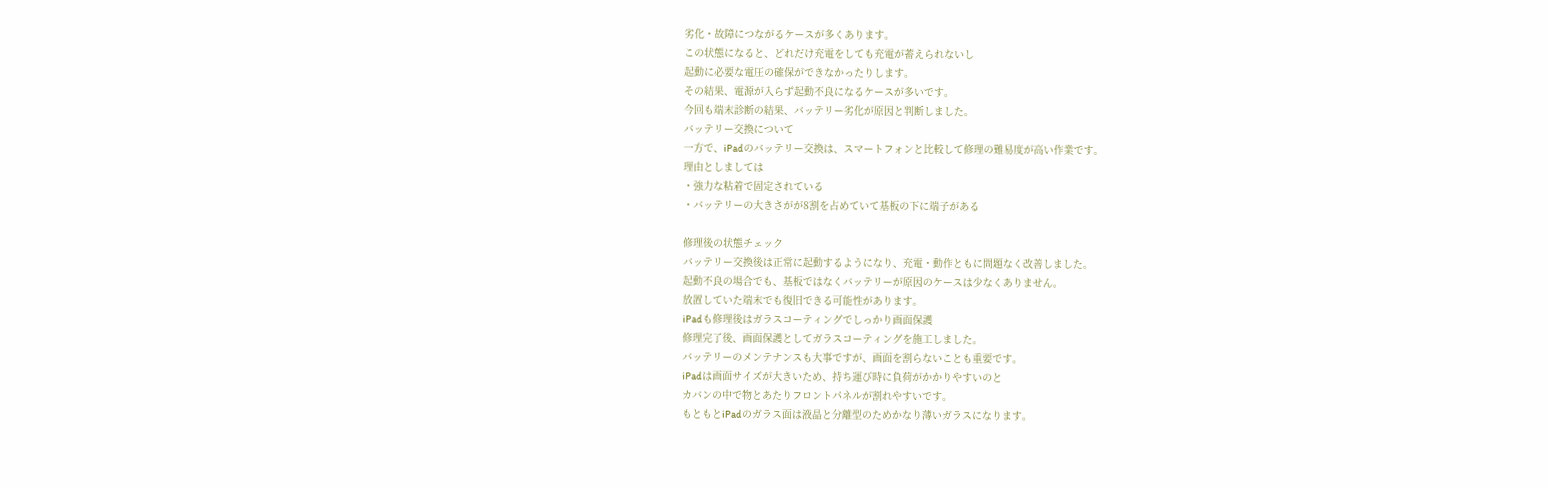劣化・故障につながるケースが多くあります。
この状態になると、どれだけ充電をしても充電が蓄えられないし
起動に必要な電圧の確保ができなかったりします。
その結果、電源が入らず起動不良になるケースが多いです。
今回も端末診断の結果、バッテリー劣化が原因と判断しました。
バッテリー交換について
一方で、iPadのバッテリー交換は、スマートフォンと比較して修理の難易度が高い作業です。
理由としましては
・強力な粘着で固定されている
・バッテリーの大きさがが8割を占めていて基板の下に端子がある

修理後の状態チェック
バッテリー交換後は正常に起動するようになり、充電・動作ともに問題なく改善しました。
起動不良の場合でも、基板ではなくバッテリーが原因のケースは少なくありません。
放置していた端末でも復旧できる可能性があります。
iPadも修理後はガラスコーティングでしっかり画面保護
修理完了後、画面保護としてガラスコーティングを施工しました。
バッテリーのメンテナンスも大事ですが、画面を割らないことも重要です。
iPadは画面サイズが大きいため、持ち運び時に負荷がかかりやすいのと
カバンの中で物とあたりフロントパネルが割れやすいです。
もともとiPadのガラス面は液晶と分離型のためかなり薄いガラスになります。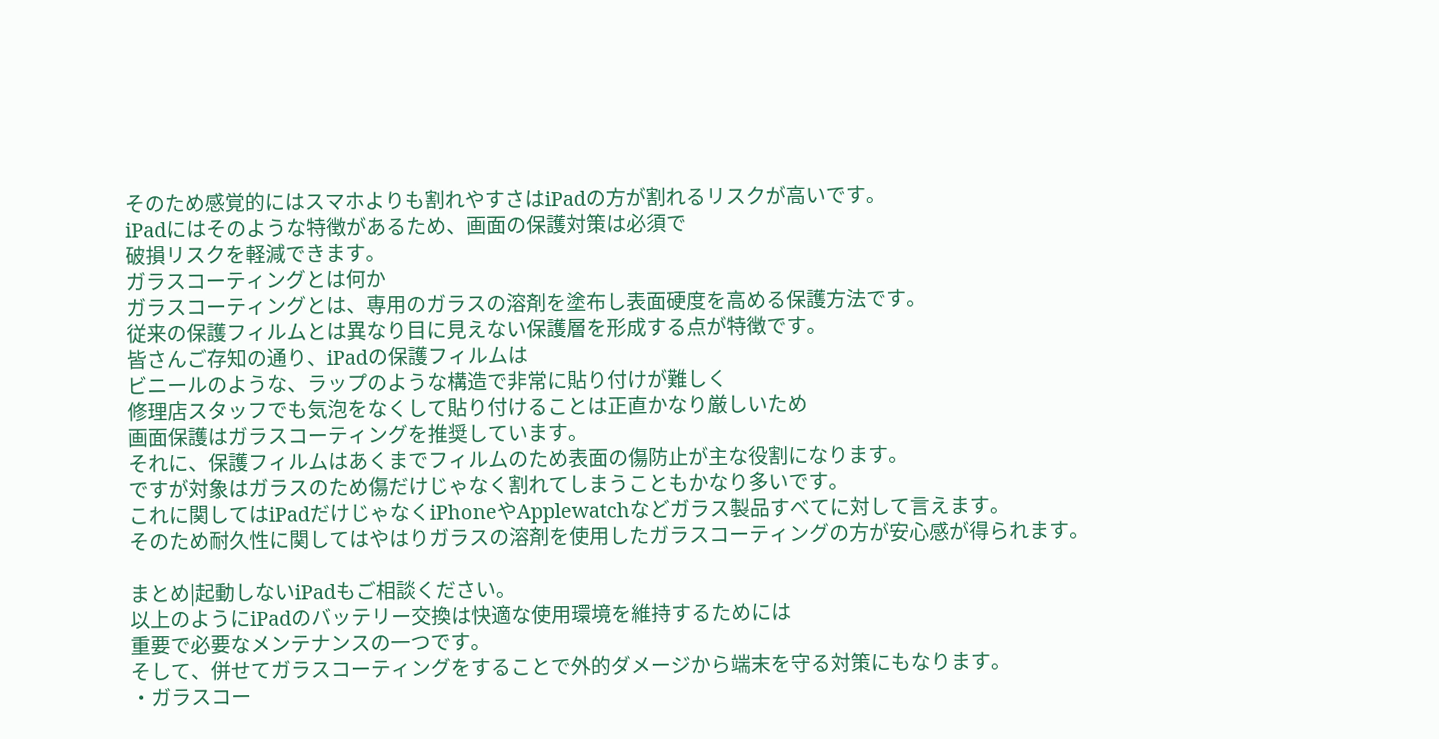そのため感覚的にはスマホよりも割れやすさはiPadの方が割れるリスクが高いです。
iPadにはそのような特徴があるため、画面の保護対策は必須で
破損リスクを軽減できます。
ガラスコーティングとは何か
ガラスコーティングとは、専用のガラスの溶剤を塗布し表面硬度を高める保護方法です。
従来の保護フィルムとは異なり目に見えない保護層を形成する点が特徴です。
皆さんご存知の通り、iPadの保護フィルムは
ビニールのような、ラップのような構造で非常に貼り付けが難しく
修理店スタッフでも気泡をなくして貼り付けることは正直かなり厳しいため
画面保護はガラスコーティングを推奨しています。
それに、保護フィルムはあくまでフィルムのため表面の傷防止が主な役割になります。
ですが対象はガラスのため傷だけじゃなく割れてしまうこともかなり多いです。
これに関してはiPadだけじゃなくiPhoneやApplewatchなどガラス製品すべてに対して言えます。
そのため耐久性に関してはやはりガラスの溶剤を使用したガラスコーティングの方が安心感が得られます。

まとめ|起動しないiPadもご相談ください。
以上のようにiPadのバッテリー交換は快適な使用環境を維持するためには
重要で必要なメンテナンスの一つです。
そして、併せてガラスコーティングをすることで外的ダメージから端末を守る対策にもなります。
・ガラスコー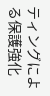ティングによる保護強化